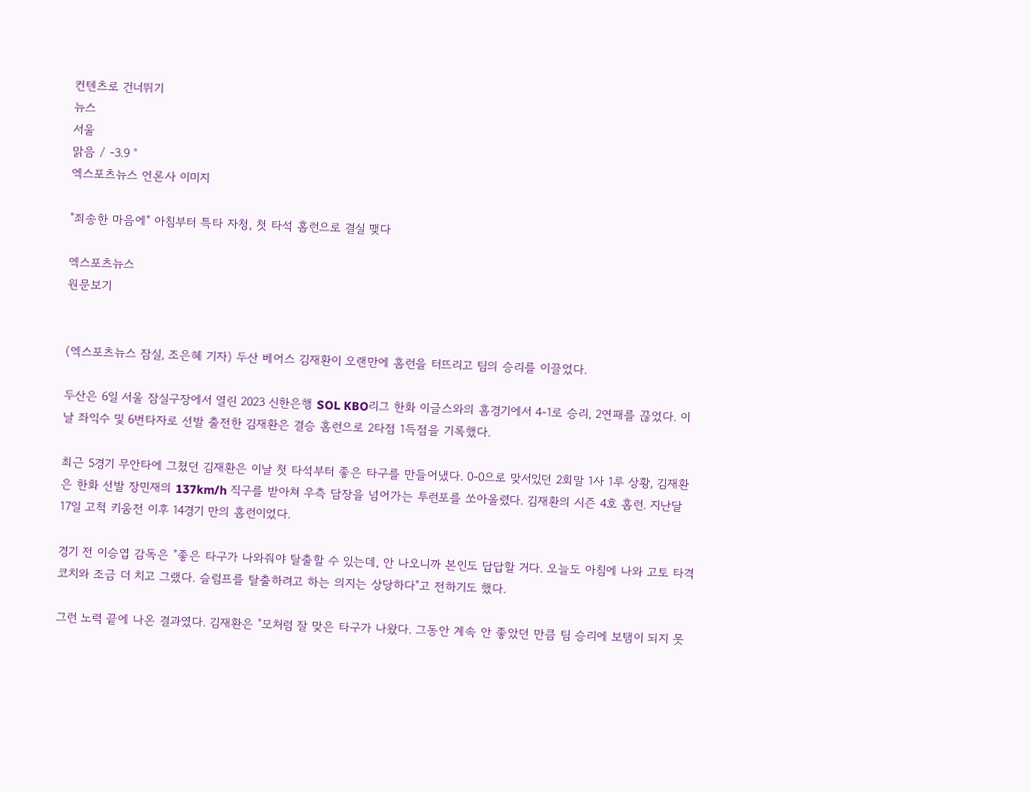컨텐츠로 건너뛰기
뉴스
서울
맑음 / -3.9 °
엑스포츠뉴스 언론사 이미지

"죄송한 마음에" 아침부터 특타 자청, 첫 타석 홈런으로 결실 맺다

엑스포츠뉴스
원문보기


(엑스포츠뉴스 잠실, 조은혜 기자) 두산 베어스 김재환이 오랜만에 홈런을 터뜨리고 팀의 승리를 이끌었다.

두산은 6일 서울 잠실구장에서 열린 2023 신한은행 SOL KBO리그 한화 이글스와의 홈경기에서 4-1로 승리, 2연패를 끊었다. 이날 좌익수 및 6번타자로 선발 출전한 김재환은 결승 홈런으로 2타점 1득점을 기록했다.

최근 5경기 무안타에 그쳤던 김재환은 이날 첫 타석부터 좋은 타구를 만들어냈다. 0-0으로 맞서있던 2회말 1사 1루 상황, 김재환은 한화 선발 장민재의 137km/h 직구를 받아쳐 우측 담장을 넘어가는 투런포를 쏘아올렸다. 김재환의 시즌 4호 홈런. 지난달 17일 고척 키움전 이후 14경기 만의 홈런이었다.

경기 전 이승엽 감독은 "좋은 타구가 나와줘야 탈출할 수 있는데, 안 나오니까 본인도 답답할 거다. 오늘도 아침에 나와 고토 타격코치와 조금 더 치고 그랬다. 슬럼프를 탈출하려고 하는 의지는 상당하다"고 전하기도 했다.

그런 노력 끝에 나온 결과였다. 김재환은 "모처럼 잘 맞은 타구가 나왔다. 그동안 계속 안 좋았던 만큼 팀 승리에 보탬이 되지 못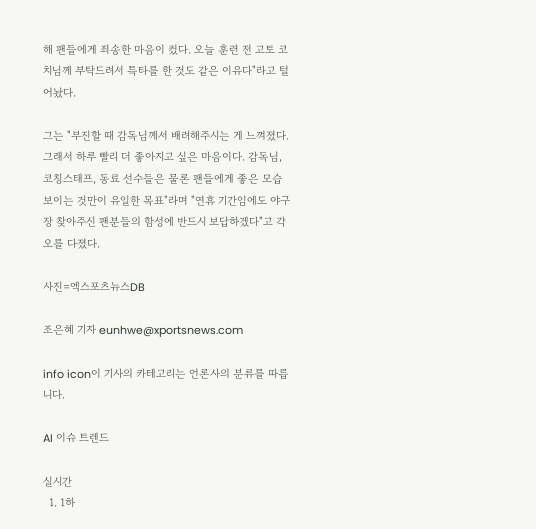해 팬들에게 죄송한 마음이 컸다. 오늘 훈련 전 고토 코치님께 부탁드려서 특타를 한 것도 같은 이유다"라고 털어놨다.

그는 "부진할 때 감독님께서 배려해주시는 게 느껴졌다. 그래서 하루 빨리 더 좋아지고 싶은 마음이다. 감독님, 코칭스태프, 동료 선수들은 물론 팬들에게 좋은 모습 보이는 것만이 유일한 목표"라며 "연휴 기간임에도 야구장 찾아주신 팬분들의 함성에 반드시 보답하겠다"고 각오를 다졌다.

사진=엑스포츠뉴스DB

조은혜 기자 eunhwe@xportsnews.com

info icon이 기사의 카테고리는 언론사의 분류를 따릅니다.

AI 이슈 트렌드

실시간
  1. 1하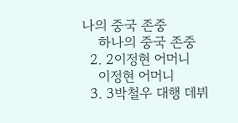나의 중국 존중
    하나의 중국 존중
  2. 2이정현 어머니
    이정현 어머니
  3. 3박철우 대행 데뷔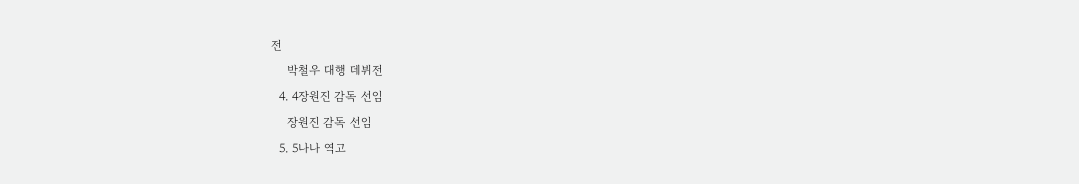전
    박철우 대행 데뷔전
  4. 4장원진 감독 선임
    장원진 감독 선임
  5. 5나나 역고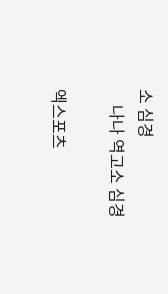소 심경
    나나 역고소 심경

엑스포츠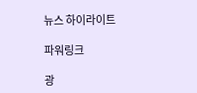뉴스 하이라이트

파워링크

광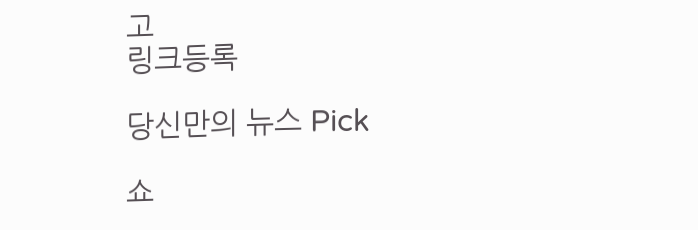고
링크등록

당신만의 뉴스 Pick

쇼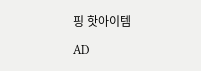핑 핫아이템

AD